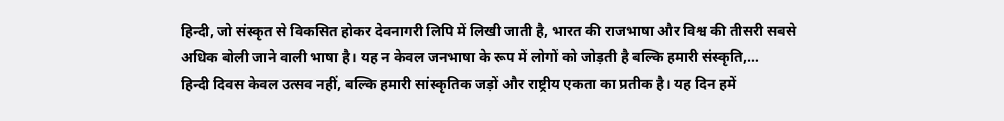हिन्दी, जो संस्कृत से विकसित होकर देवनागरी लिपि में लिखी जाती है, भारत की राजभाषा और विश्व की तीसरी सबसे अधिक बोली जाने वाली भाषा है। यह न केवल जनभाषा के रूप में लोगों को जोड़ती है बल्कि हमारी संस्कृति,…
हिन्दी दिवस केवल उत्सव नहीं, बल्कि हमारी सांस्कृतिक जड़ों और राष्ट्रीय एकता का प्रतीक है। यह दिन हमें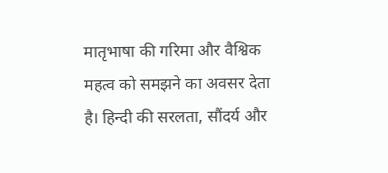मातृभाषा की गरिमा और वैश्विक महत्व को समझने का अवसर देता है। हिन्दी की सरलता, सौंदर्य और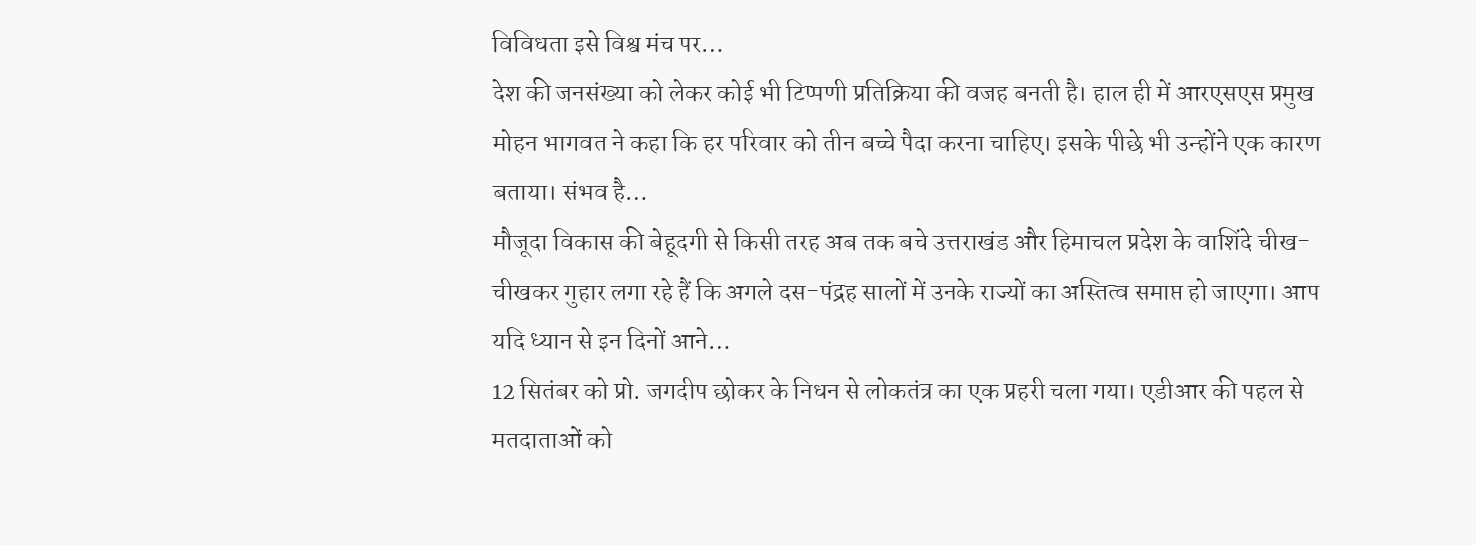विविधता इसे विश्व मंच पर…
देश की जनसंख्या को लेकर कोई भी टिप्पणी प्रतिक्रिया की वजह बनती है। हाल ही में आरएसएस प्रमुख मोहन भागवत ने कहा कि हर परिवार को तीन बच्चे पैदा करना चाहिए। इसके पीछे भी उन्होंने एक कारण बताया। संभव है…
मौजूदा विकास की बेहूदगी से किसी तरह अब तक बचे उत्तराखंड और हिमाचल प्रदेश के वाशिंदे चीख-चीखकर गुहार लगा रहे हैं कि अगले दस-पंद्रह सालों में उनके राज्यों का अस्तित्व समाप्त हो जाएगा। आप यदि ध्यान से इन दिनों आने…
12 सितंबर को प्रो. जगदीप छोकर के निधन से लोकतंत्र का एक प्रहरी चला गया। एडीआर की पहल से मतदाताओं को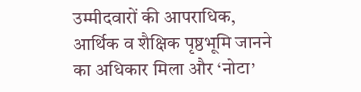उम्मीदवारों की आपराधिक, आर्थिक व शैक्षिक पृष्ठभूमि जानने का अधिकार मिला और ‘नोटा’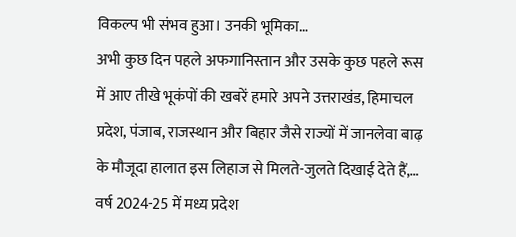विकल्प भी संभव हुआ। उनकी भूमिका…
अभी कुछ दिन पहले अफगानिस्तान और उसके कुछ पहले रूस में आए तीखे भूकंपों की खबरें हमारे अपने उत्तराखंड, हिमाचल प्रदेश, पंजाब, राजस्थान और बिहार जैसे राज्यों में जानलेवा बाढ़ के मौजूदा हालात इस लिहाज से मिलते-जुलते दिखाई देते हैं,…
वर्ष 2024-25 में मध्य प्रदेश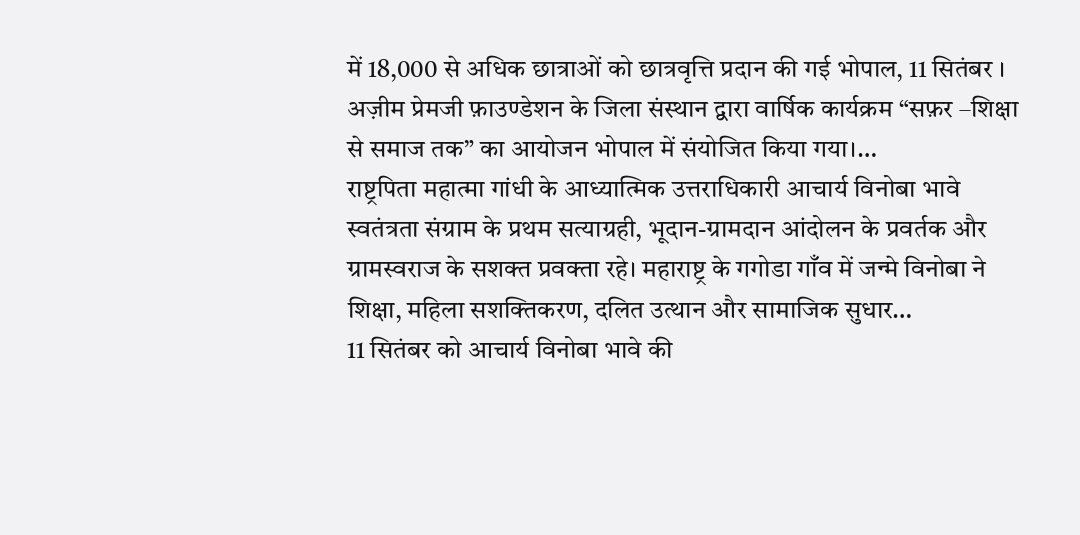में 18,000 से अधिक छात्राओं को छात्रवृत्ति प्रदान की गई भोपाल, 11 सितंबर । अज़ीम प्रेमजी फ़ाउण्डेशन के जिला संस्थान द्वारा वार्षिक कार्यक्रम “सफ़र –शिक्षा से समाज तक” का आयोजन भोपाल में संयोजित किया गया।…
राष्ट्रपिता महात्मा गांधी के आध्यात्मिक उत्तराधिकारी आचार्य विनोबा भावे स्वतंत्रता संग्राम के प्रथम सत्याग्रही, भूदान-ग्रामदान आंदोलन के प्रवर्तक और ग्रामस्वराज के सशक्त प्रवक्ता रहे। महाराष्ट्र के गगोडा गाँव में जन्मे विनोबा ने शिक्षा, महिला सशक्तिकरण, दलित उत्थान और सामाजिक सुधार…
11 सितंबर को आचार्य विनोबा भावे की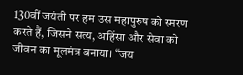130वीं जयंती पर हम उस महापुरुष को स्मरण करते हैं, जिसने सत्य, अहिंसा और सेवा को जीवन का मूलमंत्र बनाया। “जय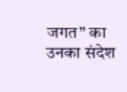जगत” का उनका संदेश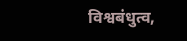विश्वबंधुत्व,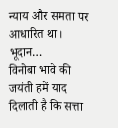न्याय और समता पर आधारित था। भूदान…
विनोबा भावे की जयंती हमें याद दिलाती है कि सत्ता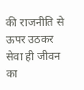की राजनीति से ऊपर उठकर सेवा ही जीवन का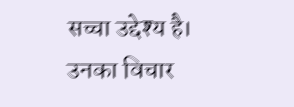सच्चा उद्देश्य है। उनका विचार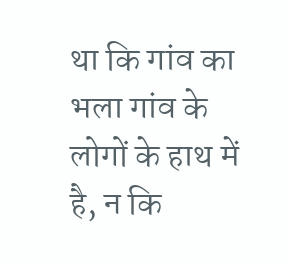था कि गांव का भला गांव के लोगों के हाथ में है, न कि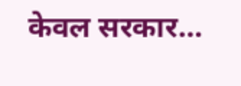केवल सरकार…